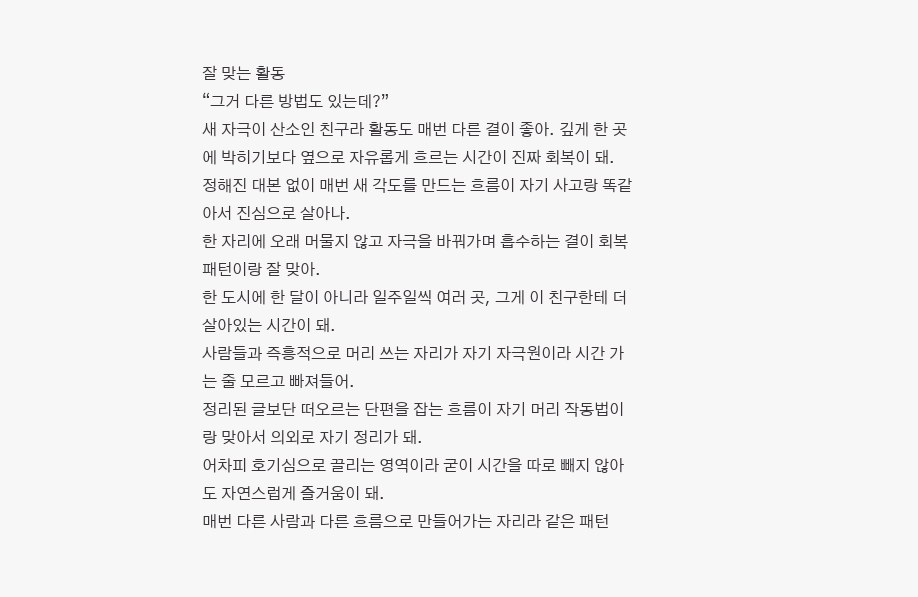잘 맞는 활동
“그거 다른 방법도 있는데?”
새 자극이 산소인 친구라 활동도 매번 다른 결이 좋아. 깊게 한 곳에 박히기보다 옆으로 자유롭게 흐르는 시간이 진짜 회복이 돼.
정해진 대본 없이 매번 새 각도를 만드는 흐름이 자기 사고랑 똑같아서 진심으로 살아나.
한 자리에 오래 머물지 않고 자극을 바꿔가며 흡수하는 결이 회복 패턴이랑 잘 맞아.
한 도시에 한 달이 아니라 일주일씩 여러 곳, 그게 이 친구한테 더 살아있는 시간이 돼.
사람들과 즉흥적으로 머리 쓰는 자리가 자기 자극원이라 시간 가는 줄 모르고 빠져들어.
정리된 글보단 떠오르는 단편을 잡는 흐름이 자기 머리 작동법이랑 맞아서 의외로 자기 정리가 돼.
어차피 호기심으로 끌리는 영역이라 굳이 시간을 따로 빼지 않아도 자연스럽게 즐거움이 돼.
매번 다른 사람과 다른 흐름으로 만들어가는 자리라 같은 패턴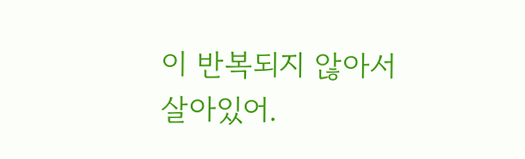이 반복되지 않아서 살아있어.